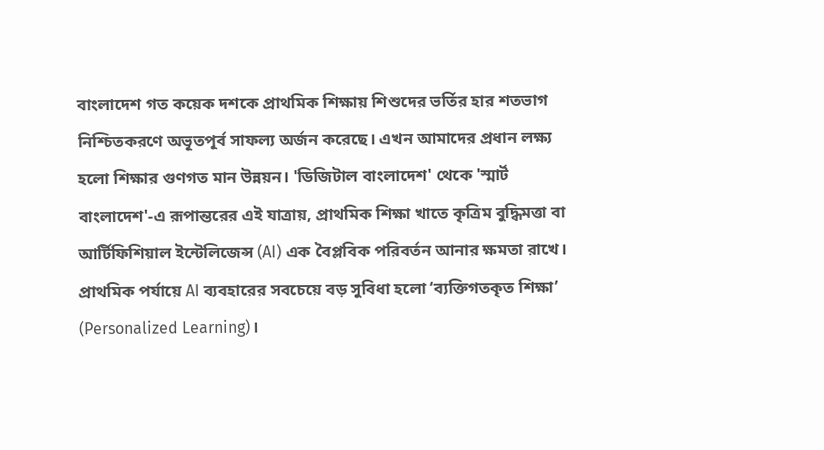বাংলাদেশ গত কয়েক দশকে প্রাথমিক শিক্ষায় শিশুদের ভর্তির হার শতভাগ নিশ্চিতকরণে অভূতপূর্ব সাফল্য অর্জন করেছে। এখন আমাদের প্রধান লক্ষ্য হলো শিক্ষার গুণগত মান উন্নয়ন। 'ডিজিটাল বাংলাদেশ' থেকে 'স্মার্ট বাংলাদেশ'-এ রূপান্তরের এই যাত্রায়, প্রাথমিক শিক্ষা খাতে কৃত্রিম বুদ্ধিমত্তা বা আর্টিফিশিয়াল ইন্টেলিজেন্স (AI) এক বৈপ্লবিক পরিবর্তন আনার ক্ষমতা রাখে।
প্রাথমিক পর্যায়ে AI ব্যবহারের সবচেয়ে বড় সুবিধা হলো ‘ব্যক্তিগতকৃত শিক্ষা’ (Personalized Learning)।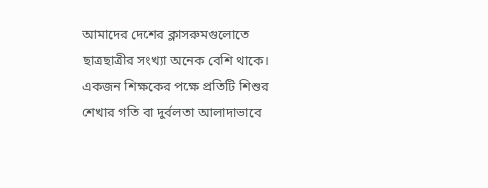আমাদের দেশের ক্লাসরুমগুলোতে ছাত্রছাত্রীর সংখ্যা অনেক বেশি থাকে। একজন শিক্ষকের পক্ষে প্রতিটি শিশুর শেখার গতি বা দুর্বলতা আলাদাভাবে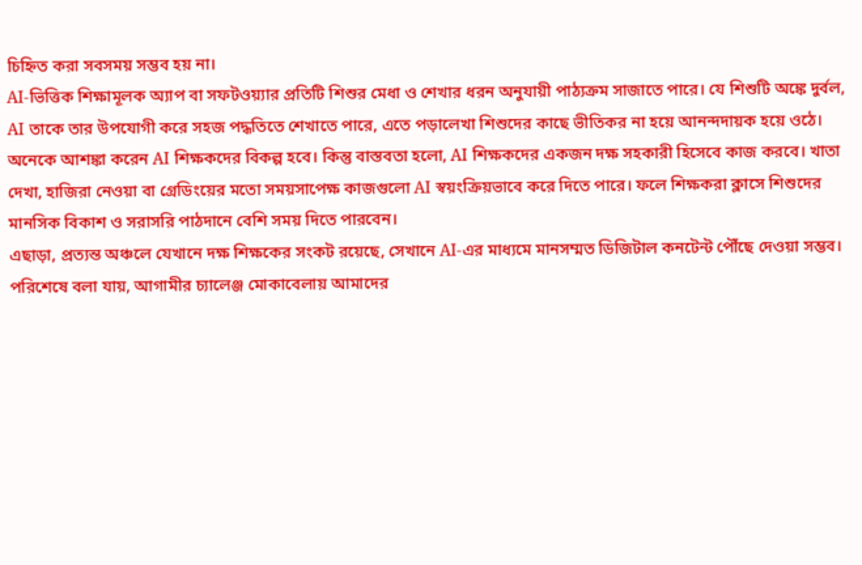চিহ্নিত করা সবসময় সম্ভব হয় না।
AI-ভিত্তিক শিক্ষামূলক অ্যাপ বা সফটওয়্যার প্রতিটি শিশুর মেধা ও শেখার ধরন অনুযায়ী পাঠ্যক্রম সাজাতে পারে। যে শিশুটি অঙ্কে দুর্বল, AI তাকে তার উপযোগী করে সহজ পদ্ধতিতে শেখাতে পারে, এতে পড়ালেখা শিশুদের কাছে ভীতিকর না হয়ে আনন্দদায়ক হয়ে ওঠে।
অনেকে আশঙ্কা করেন AI শিক্ষকদের বিকল্প হবে। কিন্তু বাস্তবতা হলো, AI শিক্ষকদের একজন দক্ষ সহকারী হিসেবে কাজ করবে। খাতা দেখা, হাজিরা নেওয়া বা গ্রেডিংয়ের মতো সময়সাপেক্ষ কাজগুলো AI স্বয়ংক্রিয়ভাবে করে দিতে পারে। ফলে শিক্ষকরা ক্লাসে শিশুদের মানসিক বিকাশ ও সরাসরি পাঠদানে বেশি সময় দিতে পারবেন।
এছাড়া, প্রত্যন্ত অঞ্চলে যেখানে দক্ষ শিক্ষকের সংকট রয়েছে, সেখানে AI-এর মাধ্যমে মানসম্মত ডিজিটাল কনটেন্ট পৌঁছে দেওয়া সম্ভব।
পরিশেষে বলা যায়, আগামীর চ্যালেঞ্জ মোকাবেলায় আমাদের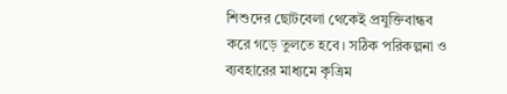শিশুদের ছোটবেলা থেকেই প্রযুক্তিবান্ধব করে গড়ে তুলতে হবে। সঠিক পরিকল্পনা ও ব্যবহারের মাধ্যমে কৃত্রিম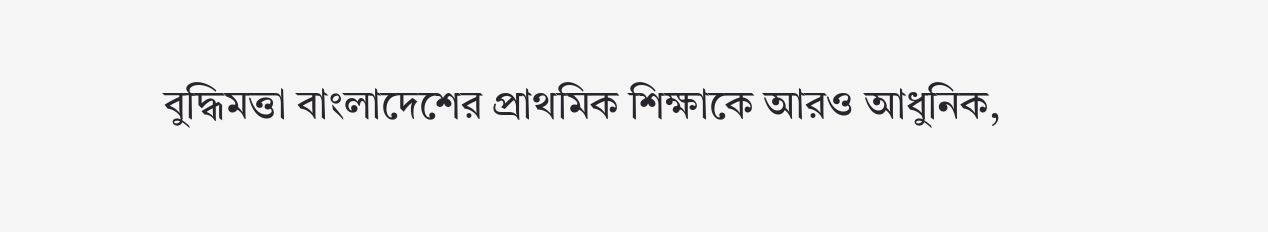বুদ্ধিমত্তা বাংলাদেশের প্রাথমিক শিক্ষাকে আরও আধুনিক,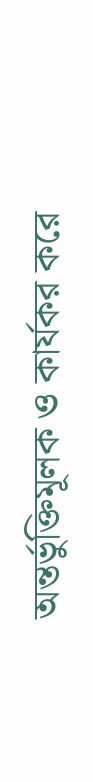অন্তর্ভুক্তিমূলক ও কার্যকর করে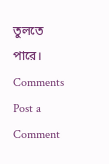তুলতে পারে।
Comments
Post a Comment